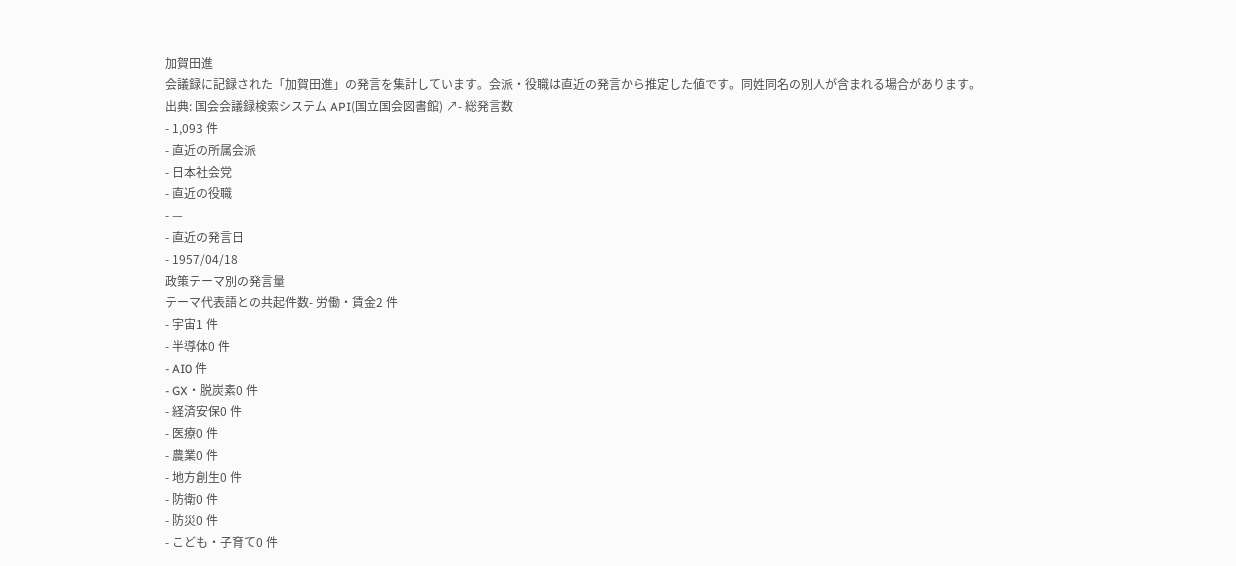加賀田進
会議録に記録された「加賀田進」の発言を集計しています。会派・役職は直近の発言から推定した値です。同姓同名の別人が含まれる場合があります。
出典: 国会会議録検索システム API(国立国会図書館) ↗- 総発言数
- 1,093 件
- 直近の所属会派
- 日本社会党
- 直近の役職
- —
- 直近の発言日
- 1957/04/18
政策テーマ別の発言量
テーマ代表語との共起件数- 労働・賃金2 件
- 宇宙1 件
- 半導体0 件
- AI0 件
- GX・脱炭素0 件
- 経済安保0 件
- 医療0 件
- 農業0 件
- 地方創生0 件
- 防衛0 件
- 防災0 件
- こども・子育て0 件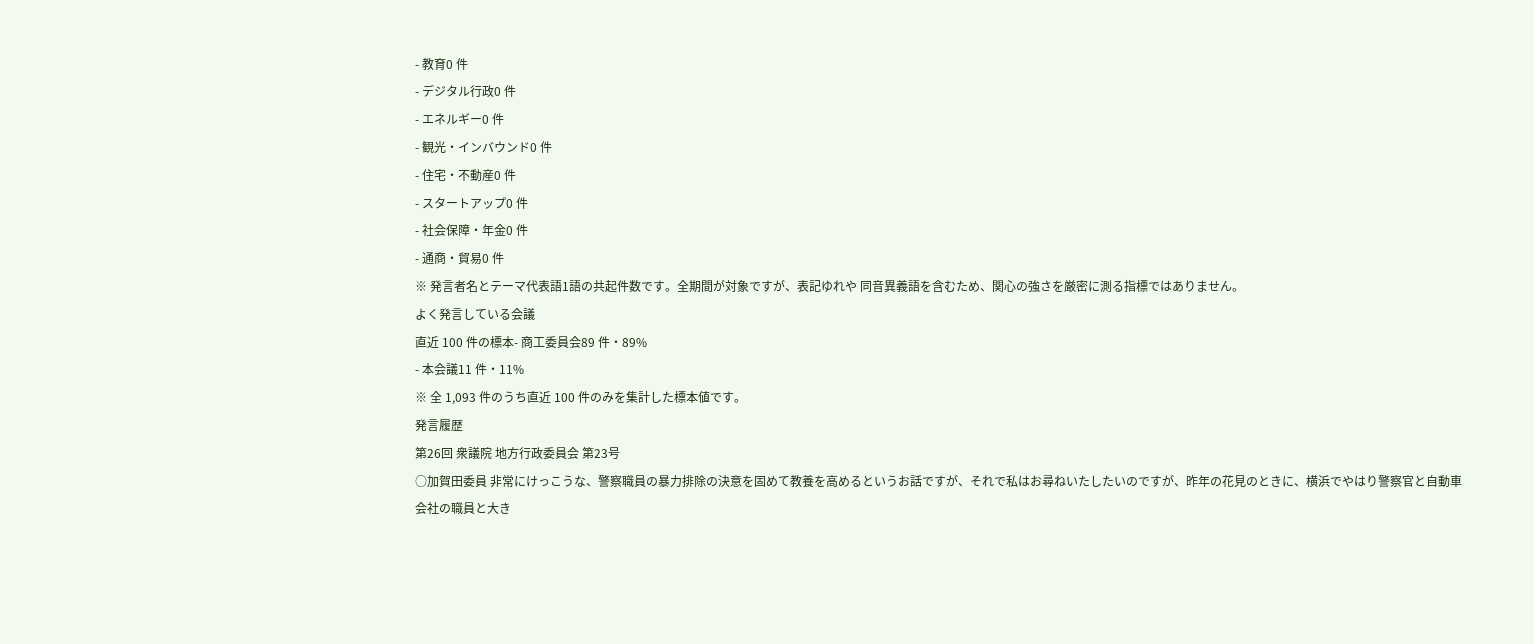- 教育0 件
- デジタル行政0 件
- エネルギー0 件
- 観光・インバウンド0 件
- 住宅・不動産0 件
- スタートアップ0 件
- 社会保障・年金0 件
- 通商・貿易0 件
※ 発言者名とテーマ代表語1語の共起件数です。全期間が対象ですが、表記ゆれや 同音異義語を含むため、関心の強さを厳密に測る指標ではありません。
よく発言している会議
直近 100 件の標本- 商工委員会89 件・89%
- 本会議11 件・11%
※ 全 1,093 件のうち直近 100 件のみを集計した標本値です。
発言履歴
第26回 衆議院 地方行政委員会 第23号
○加賀田委員 非常にけっこうな、警察職員の暴力排除の決意を固めて教養を高めるというお話ですが、それで私はお尋ねいたしたいのですが、昨年の花見のときに、横浜でやはり警察官と自動車会社の職員と大き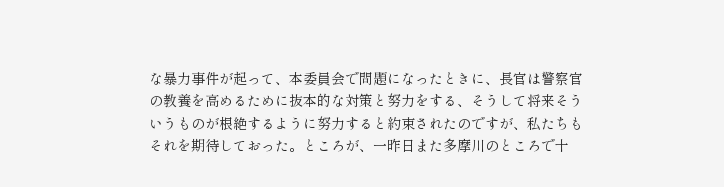な暴力事件が起って、本委員会で問題になったときに、長官は警察官の教養を高めるために抜本的な対策と努力をする、そうして将来そういうものが根絶するように努力すると約束されたのですが、私たちもそれを期待しておった。ところが、一昨日また多摩川のところで十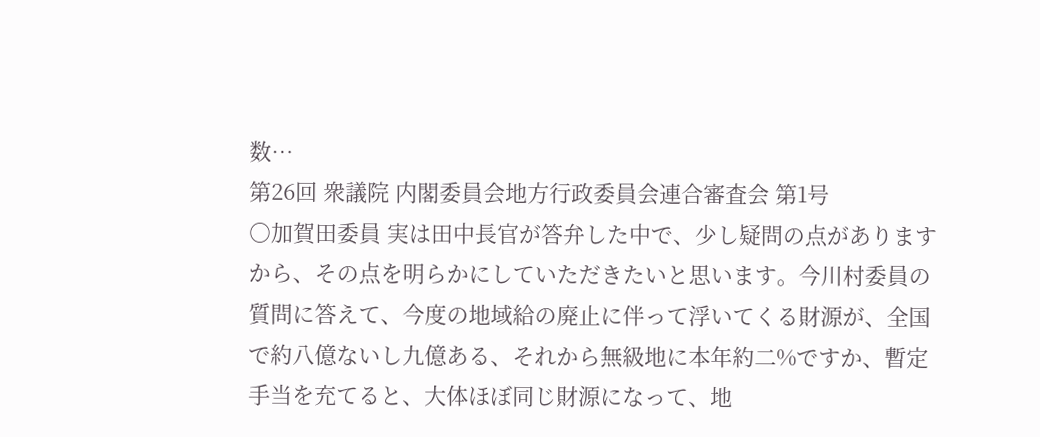数…
第26回 衆議院 内閣委員会地方行政委員会連合審査会 第1号
○加賀田委員 実は田中長官が答弁した中で、少し疑問の点がありますから、その点を明らかにしていただきたいと思います。今川村委員の質問に答えて、今度の地域給の廃止に伴って浮いてくる財源が、全国で約八億ないし九億ある、それから無級地に本年約二%ですか、暫定手当を充てると、大体ほぼ同じ財源になって、地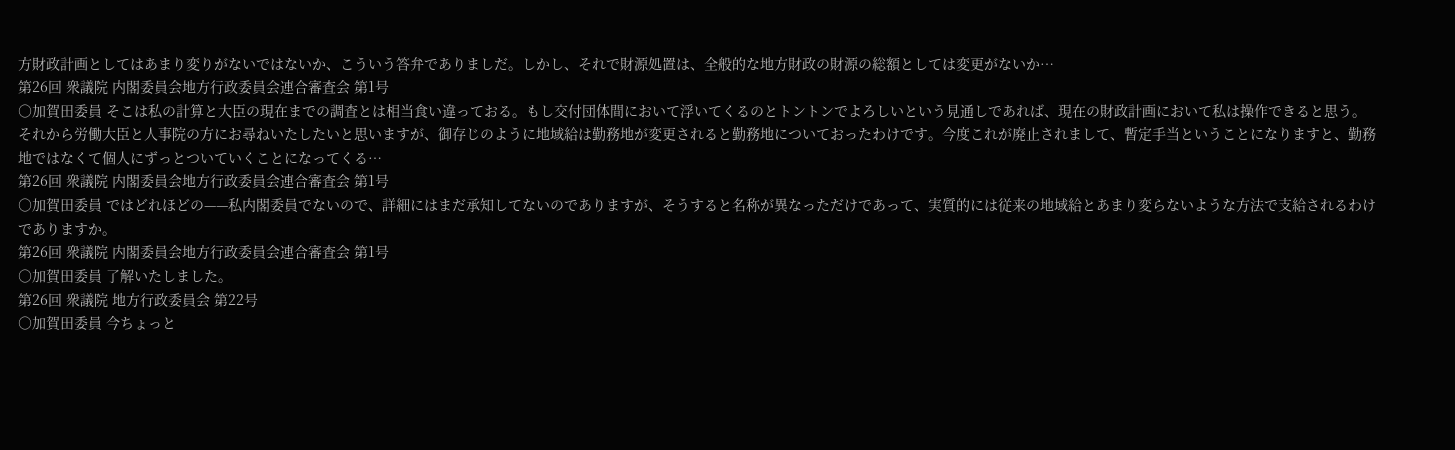方財政計画としてはあまり変りがないではないか、こういう答弁でありましだ。しかし、それで財源処置は、全般的な地方財政の財源の総額としては変更がないか…
第26回 衆議院 内閣委員会地方行政委員会連合審査会 第1号
○加賀田委員 そこは私の計算と大臣の現在までの調査とは相当食い違っておる。もし交付団体間において浮いてくるのとトントンでよろしいという見通しであれば、現在の財政計画において私は操作できると思う。 それから労働大臣と人事院の方にお尋ねいたしたいと思いますが、御存じのように地域給は勤務地が変更されると勤務地についておったわけです。今度これが廃止されまして、暫定手当ということになりますと、勤務地ではなくて個人にずっとついていくことになってくる…
第26回 衆議院 内閣委員会地方行政委員会連合審査会 第1号
○加賀田委員 ではどれほどの——私内閣委員でないので、詳細にはまだ承知してないのでありますが、そうすると名称が異なっただけであって、実質的には従来の地域給とあまり変らないような方法で支給されるわけでありますか。
第26回 衆議院 内閣委員会地方行政委員会連合審査会 第1号
○加賀田委員 了解いたしました。
第26回 衆議院 地方行政委員会 第22号
○加賀田委員 今ちょっと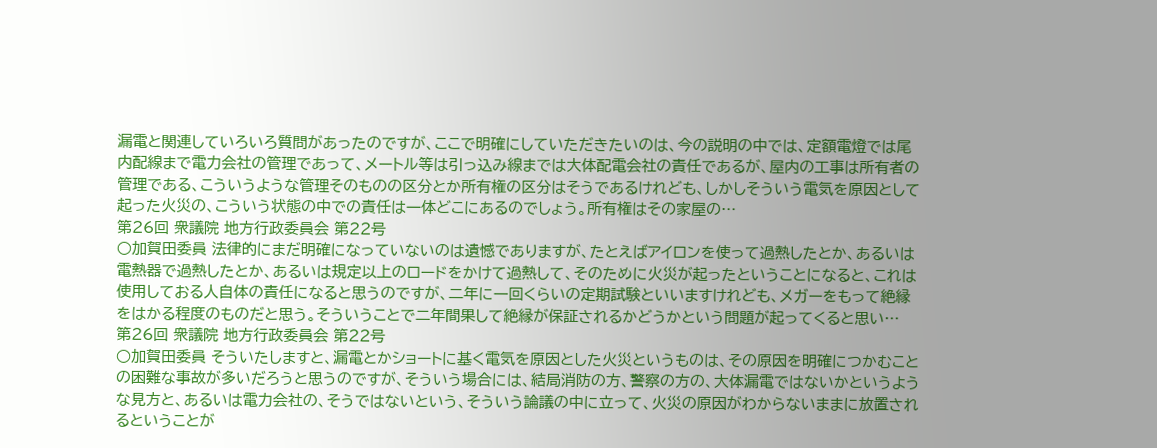漏電と関連していろいろ質問があったのですが、ここで明確にしていただきたいのは、今の説明の中では、定額電燈では尾内配線まで電力会社の管理であって、メートル等は引っ込み線までは大体配電会社の責任であるが、屋内の工事は所有者の管理である、こういうような管理そのものの区分とか所有権の区分はそうであるけれども、しかしそういう電気を原因として起った火災の、こういう状態の中での責任は一体どこにあるのでしょう。所有権はその家屋の…
第26回 衆議院 地方行政委員会 第22号
○加賀田委員 法律的にまだ明確になっていないのは遺憾でありますが、たとえばアイロンを使って過熱したとか、あるいは電熱器で過熱したとか、あるいは規定以上のロードをかけて過熱して、そのために火災が起ったということになると、これは使用しておる人自体の責任になると思うのですが、二年に一回くらいの定期試験といいますけれども、メガーをもって絶縁をはかる程度のものだと思う。そういうことで二年間果して絶縁が保証されるかどうかという問題が起ってくると思い…
第26回 衆議院 地方行政委員会 第22号
○加賀田委員 そういたしますと、漏電とかショートに基く電気を原因とした火災というものは、その原因を明確につかむことの困難な事故が多いだろうと思うのですが、そういう場合には、結局消防の方、警察の方の、大体漏電ではないかというような見方と、あるいは電力会社の、そうではないという、そういう論議の中に立って、火災の原因がわからないままに放置されるということが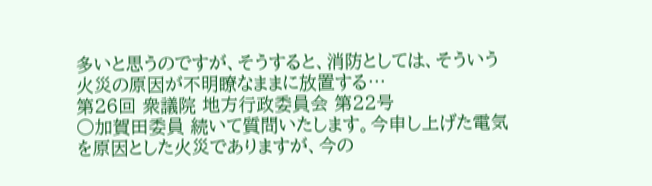多いと思うのですが、そうすると、消防としては、そういう火災の原因が不明瞭なままに放置する…
第26回 衆議院 地方行政委員会 第22号
○加賀田委員 続いて質問いたします。今申し上げた電気を原因とした火災でありますが、今の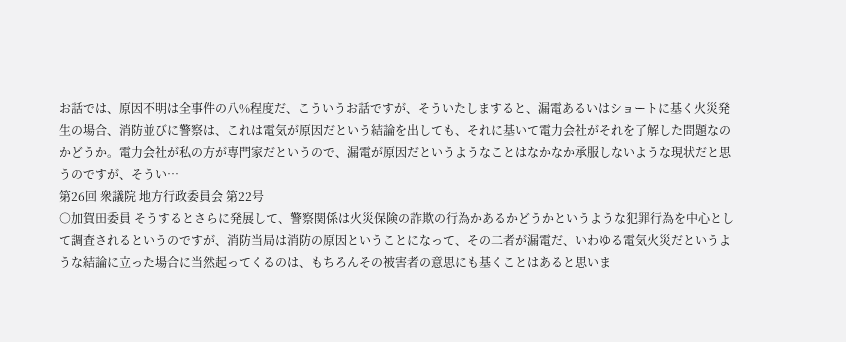お話では、原因不明は全事件の八%程度だ、こういうお話ですが、そういたしますると、漏電あるいはショートに基く火災発生の場合、消防並びに警察は、これは電気が原因だという結論を出しても、それに基いて電力会社がそれを了解した問題なのかどうか。電力会社が私の方が専門家だというので、漏電が原因だというようなことはなかなか承服しないような現状だと思うのですが、そうい…
第26回 衆議院 地方行政委員会 第22号
○加賀田委員 そうするとさらに発展して、警察関係は火災保険の詐欺の行為かあるかどうかというような犯罪行為を中心として調査されるというのですが、消防当局は消防の原因ということになって、その二者が漏電だ、いわゆる電気火災だというような結論に立った場合に当然起ってくるのは、もちろんその被害者の意思にも基くことはあると思いま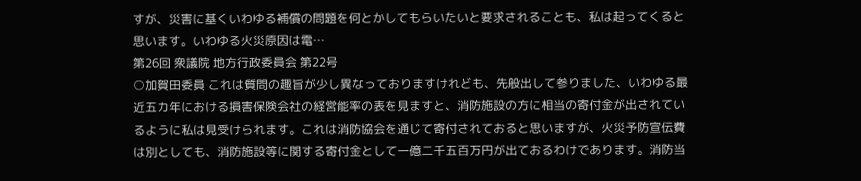すが、災害に基くいわゆる補償の問題を何とかしてもらいたいと要求されることも、私は起ってくると思います。いわゆる火災原因は電…
第26回 衆議院 地方行政委員会 第22号
○加賀田委員 これは質問の趣旨が少し異なっておりますけれども、先般出して参りました、いわゆる最近五カ年における損害保険会社の経営能率の表を見ますと、消防施設の方に相当の寄付金が出されているように私は見受けられます。これは消防協会を通じて寄付されておると思いますが、火災予防宣伝費は別としても、消防施設等に関する寄付金として一億二千五百万円が出ておるわけであります。消防当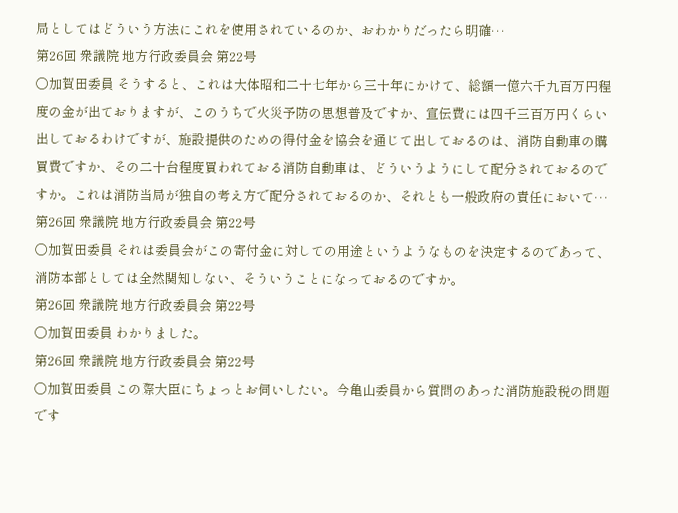局としてはどういう方法にこれを使用されているのか、おわかりだったら明確…
第26回 衆議院 地方行政委員会 第22号
○加賀田委員 そうすると、これは大体昭和二十七年から三十年にかけて、総額一億六千九百万円程度の金が出ておりますが、このうちで火災予防の思想普及ですか、宣伝費には四千三百万円くらい出しておるわけですが、施設提供のための得付金を協会を通じて出しておるのは、消防自動車の購買費ですか、その二十台程度買われておる消防自動車は、どういうようにして配分されておるのですか。これは消防当局が独自の考え方で配分されておるのか、それとも一般政府の責任において…
第26回 衆議院 地方行政委員会 第22号
○加賀田委員 それは委員会がこの寄付金に対しての用途というようなものを決定するのであって、消防本部としては全然関知しない、そういうことになっておるのですか。
第26回 衆議院 地方行政委員会 第22号
○加賀田委員 わかりました。
第26回 衆議院 地方行政委員会 第22号
○加賀田委員 この際大臣にちょっとお伺いしたい。今亀山委員から質問のあった消防施設税の問題です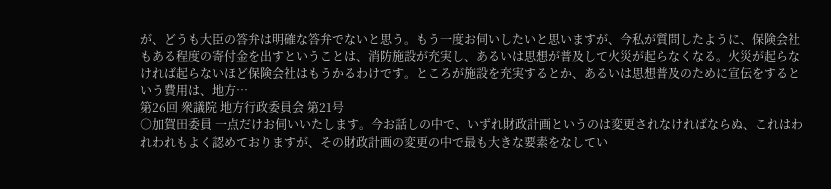が、どうも大臣の答弁は明確な答弁でないと思う。もう一度お伺いしたいと思いますが、今私が質問したように、保険会社もある程度の寄付金を出すということは、消防施設が充実し、あるいは思想が普及して火災が起らなくなる。火災が起らなければ起らないほど保険会社はもうかるわけです。ところが施設を充実するとか、あるいは思想普及のために宣伝をするという費用は、地方…
第26回 衆議院 地方行政委員会 第21号
○加賀田委員 一点だけお伺いいたします。今お話しの中で、いずれ財政計画というのは変更されなければならぬ、これはわれわれもよく認めておりますが、その財政計画の変更の中で最も大きな要素をなしてい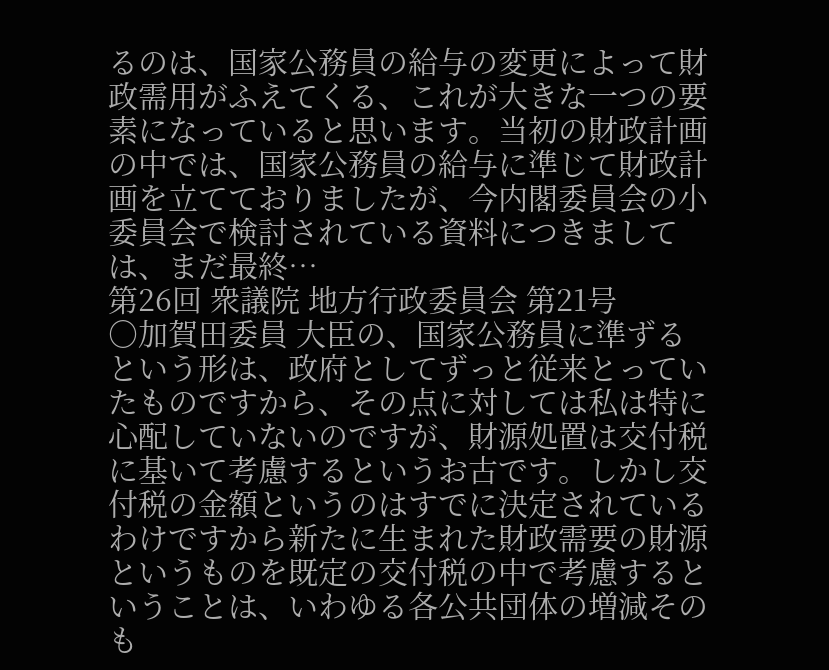るのは、国家公務員の給与の変更によって財政需用がふえてくる、これが大きな一つの要素になっていると思います。当初の財政計画の中では、国家公務員の給与に準じて財政計画を立てておりましたが、今内閣委員会の小委員会で検討されている資料につきましては、まだ最終…
第26回 衆議院 地方行政委員会 第21号
○加賀田委員 大臣の、国家公務員に準ずるという形は、政府としてずっと従来とっていたものですから、その点に対しては私は特に心配していないのですが、財源処置は交付税に基いて考慮するというお古です。しかし交付税の金額というのはすでに決定されているわけですから新たに生まれた財政需要の財源というものを既定の交付税の中で考慮するということは、いわゆる各公共団体の増減そのも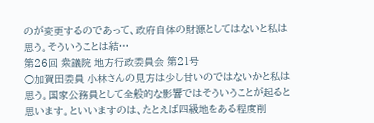のが変更するのであって、政府自体の財源としてはないと私は思う。そういうことは結…
第26回 衆議院 地方行政委員会 第21号
○加賀田委員 小林さんの見方は少し甘いのではないかと私は思う。国家公務員として全般的な影響ではそういうことが起ると思います。といいますのは、たとえば四級地をある程度削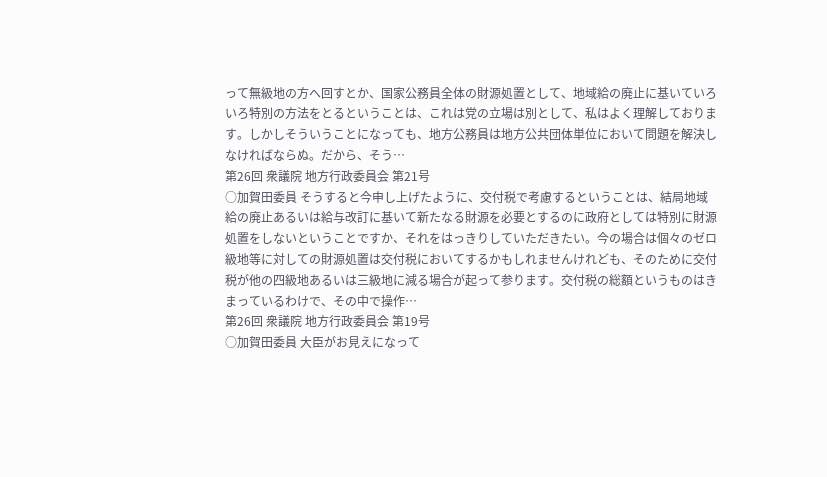って無級地の方へ回すとか、国家公務員全体の財源処置として、地域給の廃止に基いていろいろ特別の方法をとるということは、これは党の立場は別として、私はよく理解しております。しかしそういうことになっても、地方公務員は地方公共団体単位において問題を解決しなければならぬ。だから、そう…
第26回 衆議院 地方行政委員会 第21号
○加賀田委員 そうすると今申し上げたように、交付税で考慮するということは、結局地域給の廃止あるいは給与改訂に基いて新たなる財源を必要とするのに政府としては特別に財源処置をしないということですか、それをはっきりしていただきたい。今の場合は個々のゼロ級地等に対しての財源処置は交付税においてするかもしれませんけれども、そのために交付税が他の四級地あるいは三級地に減る場合が起って参ります。交付税の総額というものはきまっているわけで、その中で操作…
第26回 衆議院 地方行政委員会 第19号
○加賀田委員 大臣がお見えになって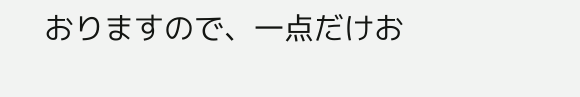おりますので、一点だけお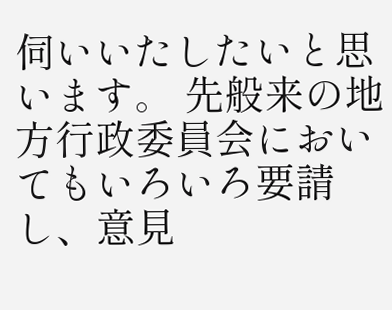伺いいたしたいと思います。 先般来の地方行政委員会においてもいろいろ要請し、意見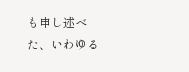も申し述べた、いわゆる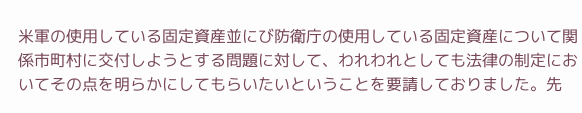米軍の使用している固定資産並にび防衛庁の使用している固定資産について関係市町村に交付しようとする問題に対して、われわれとしても法律の制定においてその点を明らかにしてもらいたいということを要請しておりました。先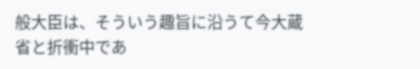般大臣は、そういう趣旨に沿うて今大蔵省と折衝中であ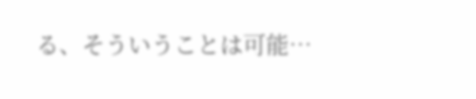る、そういうことは可能…